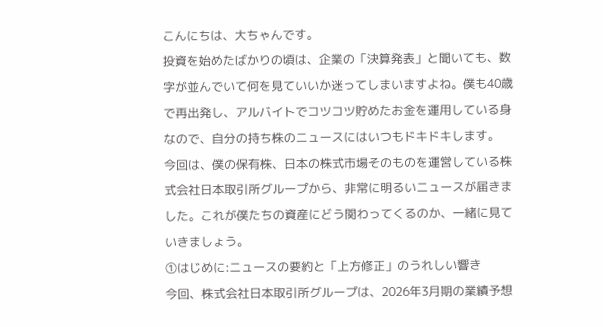こんにちは、大ちゃんです。
投資を始めたばかりの頃は、企業の「決算発表」と聞いても、数字が並んでいて何を見ていいか迷ってしまいますよね。僕も40歳で再出発し、アルバイトでコツコツ貯めたお金を運用している身なので、自分の持ち株のニュースにはいつもドキドキします。
今回は、僕の保有株、日本の株式市場そのものを運営している株式会社日本取引所グループから、非常に明るいニュースが届きました。これが僕たちの資産にどう関わってくるのか、一緒に見ていきましょう。
①はじめに:ニュースの要約と「上方修正」のうれしい響き
今回、株式会社日本取引所グループは、2026年3月期の業績予想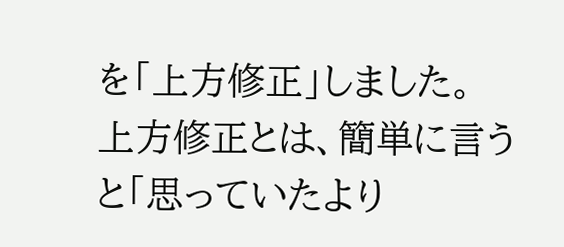を「上方修正」しました。
上方修正とは、簡単に言うと「思っていたより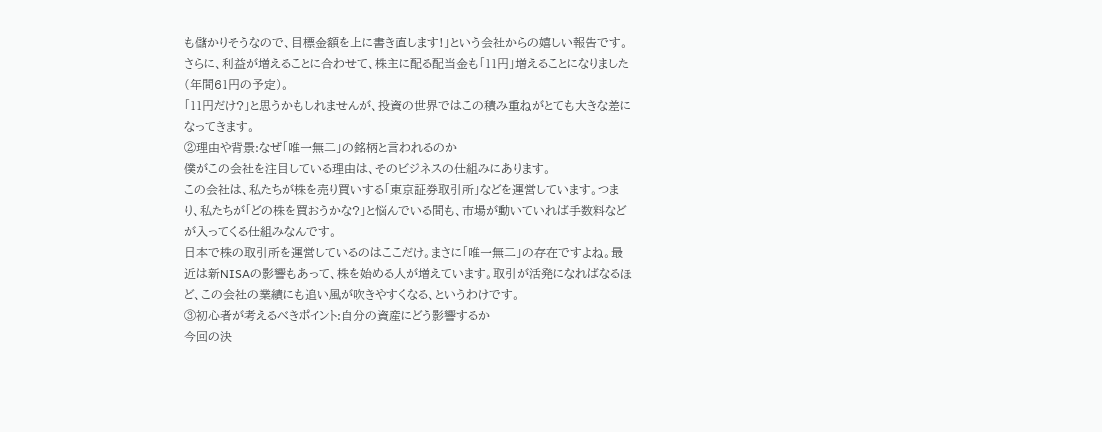も儲かりそうなので、目標金額を上に書き直します!」という会社からの嬉しい報告です。さらに、利益が増えることに合わせて、株主に配る配当金も「11円」増えることになりました(年間61円の予定)。
「11円だけ?」と思うかもしれませんが、投資の世界ではこの積み重ねがとても大きな差になってきます。
②理由や背景:なぜ「唯一無二」の銘柄と言われるのか
僕がこの会社を注目している理由は、そのビジネスの仕組みにあります。
この会社は、私たちが株を売り買いする「東京証券取引所」などを運営しています。つまり、私たちが「どの株を買おうかな?」と悩んでいる間も、市場が動いていれば手数料などが入ってくる仕組みなんです。
日本で株の取引所を運営しているのはここだけ。まさに「唯一無二」の存在ですよね。最近は新NISAの影響もあって、株を始める人が増えています。取引が活発になればなるほど、この会社の業績にも追い風が吹きやすくなる、というわけです。
③初心者が考えるべきポイント:自分の資産にどう影響するか
今回の決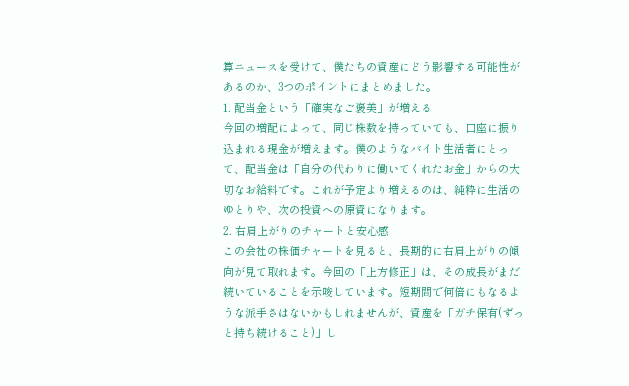算ニュースを受けて、僕たちの資産にどう影響する可能性があるのか、3つのポイントにまとめました。
1. 配当金という「確実なご褒美」が増える
今回の増配によって、同じ株数を持っていても、口座に振り込まれる現金が増えます。僕のようなバイト生活者にとって、配当金は「自分の代わりに働いてくれたお金」からの大切なお給料です。これが予定より増えるのは、純粋に生活のゆとりや、次の投資への原資になります。
2. 右肩上がりのチャートと安心感
この会社の株価チャートを見ると、長期的に右肩上がりの傾向が見て取れます。今回の「上方修正」は、その成長がまだ続いていることを示唆しています。短期間で何倍にもなるような派手さはないかもしれませんが、資産を「ガチ保有(ずっと持ち続けること)」し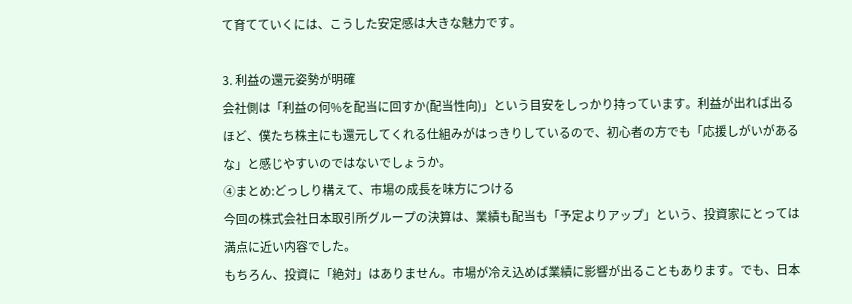て育てていくには、こうした安定感は大きな魅力です。

3. 利益の還元姿勢が明確
会社側は「利益の何%を配当に回すか(配当性向)」という目安をしっかり持っています。利益が出れば出るほど、僕たち株主にも還元してくれる仕組みがはっきりしているので、初心者の方でも「応援しがいがあるな」と感じやすいのではないでしょうか。
④まとめ:どっしり構えて、市場の成長を味方につける
今回の株式会社日本取引所グループの決算は、業績も配当も「予定よりアップ」という、投資家にとっては満点に近い内容でした。
もちろん、投資に「絶対」はありません。市場が冷え込めば業績に影響が出ることもあります。でも、日本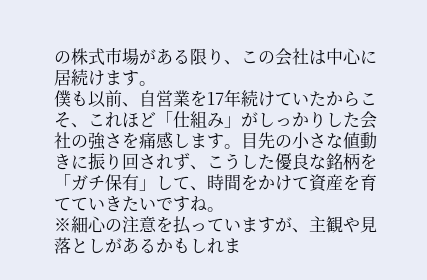の株式市場がある限り、この会社は中心に居続けます。
僕も以前、自営業を17年続けていたからこそ、これほど「仕組み」がしっかりした会社の強さを痛感します。目先の小さな値動きに振り回されず、こうした優良な銘柄を「ガチ保有」して、時間をかけて資産を育てていきたいですね。
※細心の注意を払っていますが、主観や見落としがあるかもしれま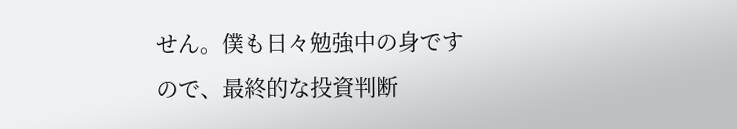せん。僕も日々勉強中の身ですので、最終的な投資判断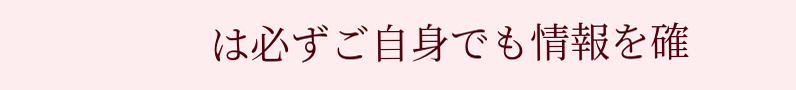は必ずご自身でも情報を確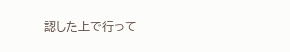認した上で行って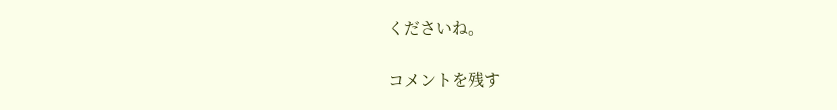くださいね。

コメントを残す